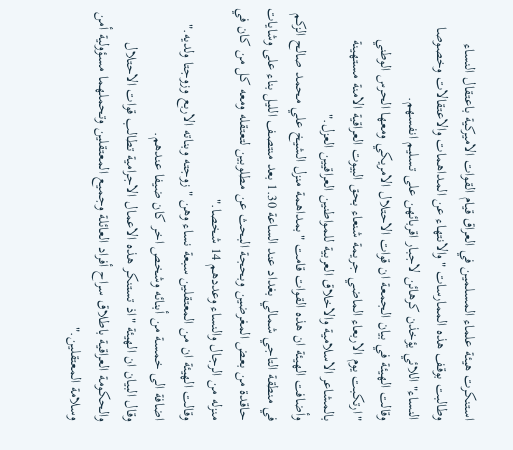استنكرت هيئة علماء المسلمين في العراق قيام القوات الاميركية باعتقال النساء وطالبت بوقف هذه الممارسات "والانتهاء عن المداهمات والاعتقالات وخصوصا النساء" اللائي يؤخذن كرهائن لاجبار اقربائهن على تسليم انفسهم.
وقالت الهيئة في بيان الجمعة ان قوات الاحتلال الامريكي ومعها الحرس الوطني "ارتكبت يوم الاربعاء الماضي جريمة شنعاء بحق البيوت العراقية الامنة مستهينة بالمشاعر الاسلامية والاخلاق العربية للمواطنين العراقيين العزل."
وأضافت الهيئة ان هذه القوات قامت "بمداهمة منزل الشيخ علي محمد صالح الزكم في منطقة التاجي شمالي بغداد عند الساعة 1.30 بعد منتصف الليل بناء على وشايات حاقدة من بعض المغرضين وبحجة البحث عن مطلوبين لتعتقله ومعه كل من كان في منزله من الرجال والنساء وعددهم 14 شخصا."
وقالت الهيئة ان من المعتقلين سبعة نساء وهن "زوجته وبناته الاربع وزوجتا ولديه." اضافة الى خمسة من أبنائه وشخص اخر كان ضيفا عندهم.
وقال البيان ان الهيئة "اذ تستنكر هذه الاعمال الاجرامية تطالب قوات الاحتلال والحكومة العراقية باطلاق سراح أفراد العائلة وجميع المعتقلين وتحملهما مسؤولية أمن وسلامة المعتقلين."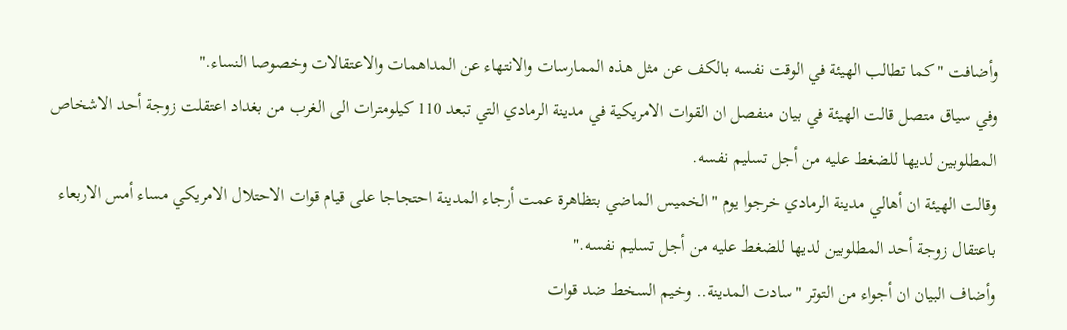وأضافت "كما تطالب الهيئة في الوقت نفسه بالكف عن مثل هذه الممارسات والانتهاء عن المداهمات والاعتقالات وخصوصا النساء."
وفي سياق متصل قالت الهيئة في بيان منفصل ان القوات الامريكية في مدينة الرمادي التي تبعد 110 كيلومترات الى الغرب من بغداد اعتقلت زوجة أحد الاشخاص المطلوبين لديها للضغط عليه من أجل تسليم نفسه.
وقالت الهيئة ان أهالي مدينة الرمادي خرجوا يوم "الخميس الماضي بتظاهرة عمت أرجاء المدينة احتجاجا على قيام قوات الاحتلال الامريكي مساء أمس الاربعاء باعتقال زوجة أحد المطلوبين لديها للضغط عليه من أجل تسليم نفسه."
وأضاف البيان ان أجواء من التوتر "سادت المدينة.. وخيم السخط ضد قوات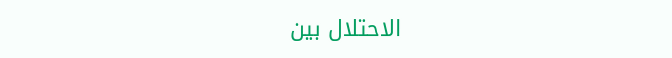الاحتلال بين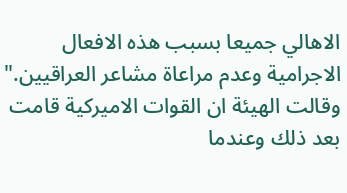الاهالي جميعا بسبب هذه الافعال الاجرامية وعدم مراعاة مشاعر العراقيين."
وقالت الهيئة ان القوات الاميركية قامت بعد ذلك وعندما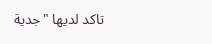تاكد لديها "جدية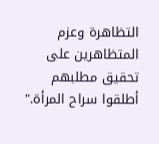التظاهرة وعزم المتظاهرين على تحقيق مطلبهم أطلقوا سراح المرأة."